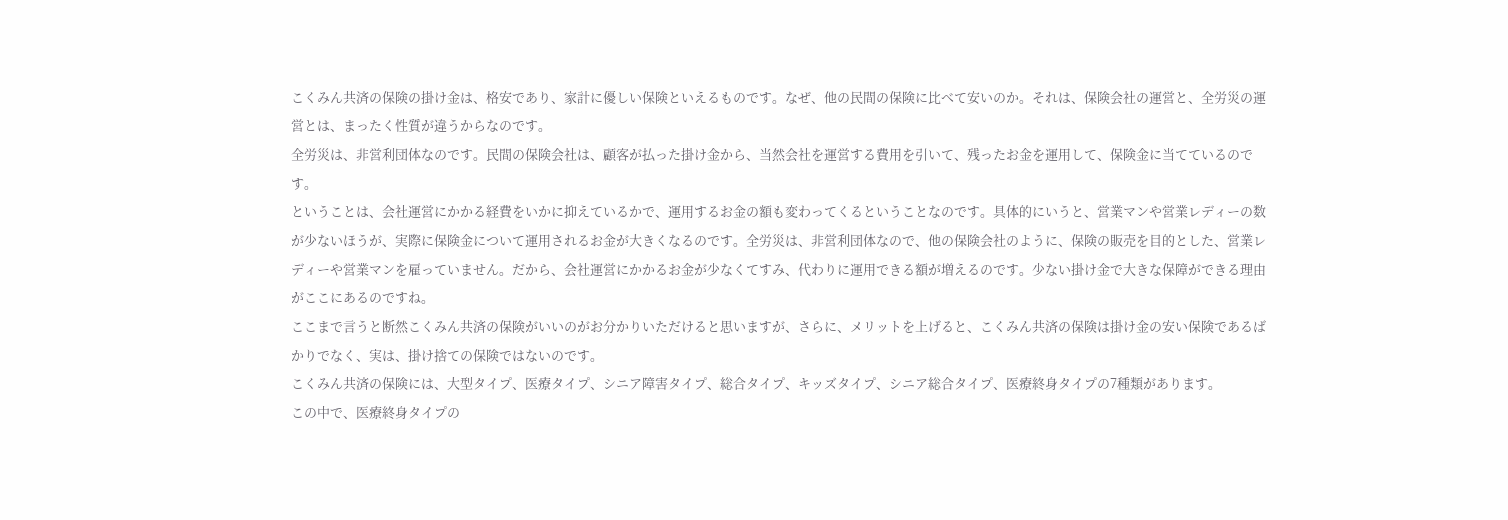こくみん共済の保険の掛け金は、格安であり、家計に優しい保険といえるものです。なぜ、他の民間の保険に比べて安いのか。それは、保険会社の運営と、全労災の運営とは、まったく性質が違うからなのです。
全労災は、非営利団体なのです。民間の保険会社は、顧客が払った掛け金から、当然会社を運営する費用を引いて、残ったお金を運用して、保険金に当てているのです。
ということは、会社運営にかかる経費をいかに抑えているかで、運用するお金の額も変わってくるということなのです。具体的にいうと、営業マンや営業レディーの数が少ないほうが、実際に保険金について運用されるお金が大きくなるのです。全労災は、非営利団体なので、他の保険会社のように、保険の販売を目的とした、営業レディーや営業マンを雇っていません。だから、会社運営にかかるお金が少なくてすみ、代わりに運用できる額が増えるのです。少ない掛け金で大きな保障ができる理由がここにあるのですね。
ここまで言うと断然こくみん共済の保険がいいのがお分かりいただけると思いますが、さらに、メリットを上げると、こくみん共済の保険は掛け金の安い保険であるばかりでなく、実は、掛け捨ての保険ではないのです。
こくみん共済の保険には、大型タイプ、医療タイプ、シニア障害タイプ、総合タイプ、キッズタイプ、シニア総合タイプ、医療終身タイプの7種類があります。
この中で、医療終身タイプの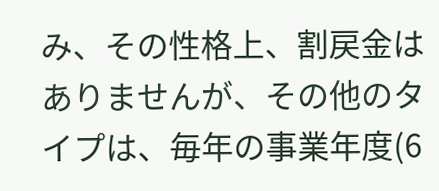み、その性格上、割戻金はありませんが、その他のタイプは、毎年の事業年度(6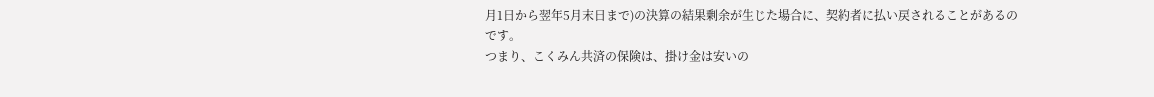月1日から翌年5月末日まで)の決算の結果剰余が生じた場合に、契約者に払い戻されることがあるのです。
つまり、こくみん共済の保険は、掛け金は安いの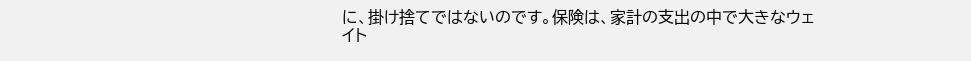に、掛け捨てではないのです。保険は、家計の支出の中で大きなウェイト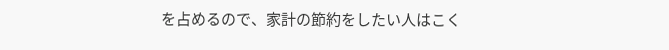を占めるので、家計の節約をしたい人はこく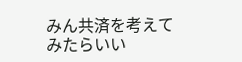みん共済を考えてみたらいい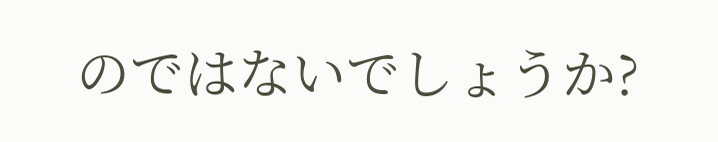のではないでしょうか?